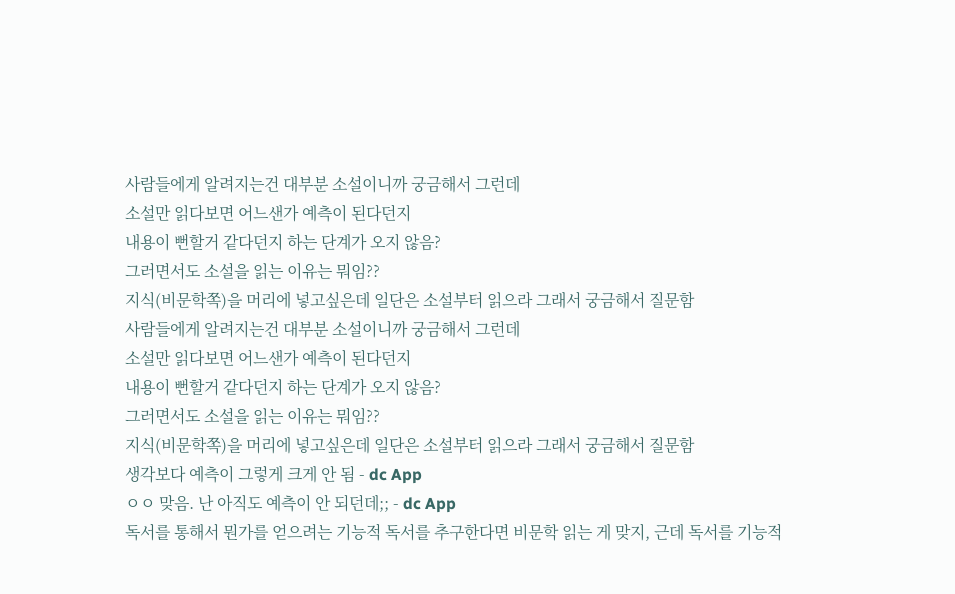사람들에게 알려지는건 대부분 소설이니까 궁금해서 그런데
소설만 읽다보면 어느샌가 예측이 된다던지
내용이 뻔할거 같다던지 하는 단계가 오지 않음?
그러면서도 소설을 읽는 이유는 뭐임??
지식(비문학쪽)을 머리에 넣고싶은데 일단은 소설부터 읽으라 그래서 궁금해서 질문함
사람들에게 알려지는건 대부분 소설이니까 궁금해서 그런데
소설만 읽다보면 어느샌가 예측이 된다던지
내용이 뻔할거 같다던지 하는 단계가 오지 않음?
그러면서도 소설을 읽는 이유는 뭐임??
지식(비문학쪽)을 머리에 넣고싶은데 일단은 소설부터 읽으라 그래서 궁금해서 질문함
생각보다 예측이 그렇게 크게 안 됨 - dc App
ㅇㅇ 맞음. 난 아직도 예측이 안 되던데;; - dc App
독서를 통해서 뭔가를 얻으려는 기능적 독서를 추구한다면 비문학 읽는 게 맞지, 근데 독서를 기능적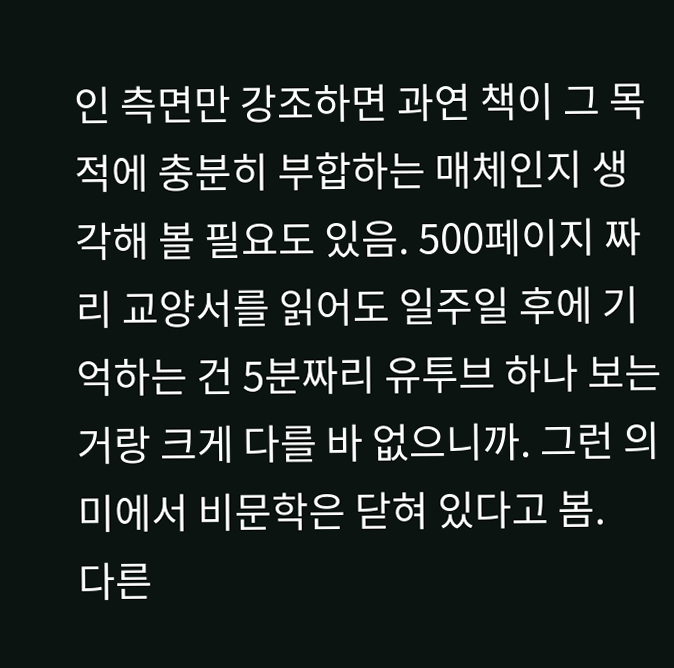인 측면만 강조하면 과연 책이 그 목적에 충분히 부합하는 매체인지 생각해 볼 필요도 있음. 500페이지 짜리 교양서를 읽어도 일주일 후에 기억하는 건 5분짜리 유투브 하나 보는 거랑 크게 다를 바 없으니까. 그런 의미에서 비문학은 닫혀 있다고 봄.
다른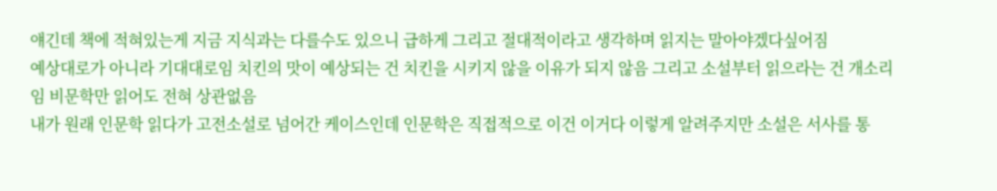얘긴데 책에 적혀있는게 지금 지식과는 다를수도 있으니 급하게 그리고 절대적이라고 생각하며 읽지는 말아야겠다싶어짐
예상대로가 아니라 기대대로임 치킨의 맛이 예상되는 건 치킨을 시키지 않을 이유가 되지 않음 그리고 소설부터 읽으라는 건 개소리임 비문학만 읽어도 전혀 상관없음
내가 원래 인문학 읽다가 고전소설로 넘어간 케이스인데 인문학은 직접적으로 이건 이거다 이렇게 알려주지만 소설은 서사를 통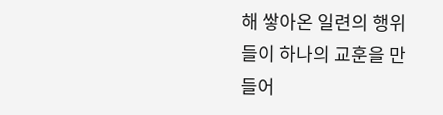해 쌓아온 일련의 행위들이 하나의 교훈을 만들어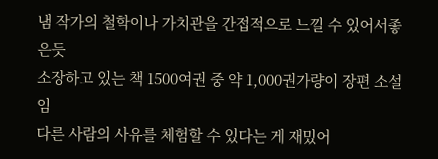냄 작가의 철학이나 가치관을 간접적으로 느낄 수 있어서좋은듯
소장하고 있는 책 1500여권 중 약 1,000권가량이 장편 소설임
다른 사람의 사유를 체험할 수 있다는 게 재밌어